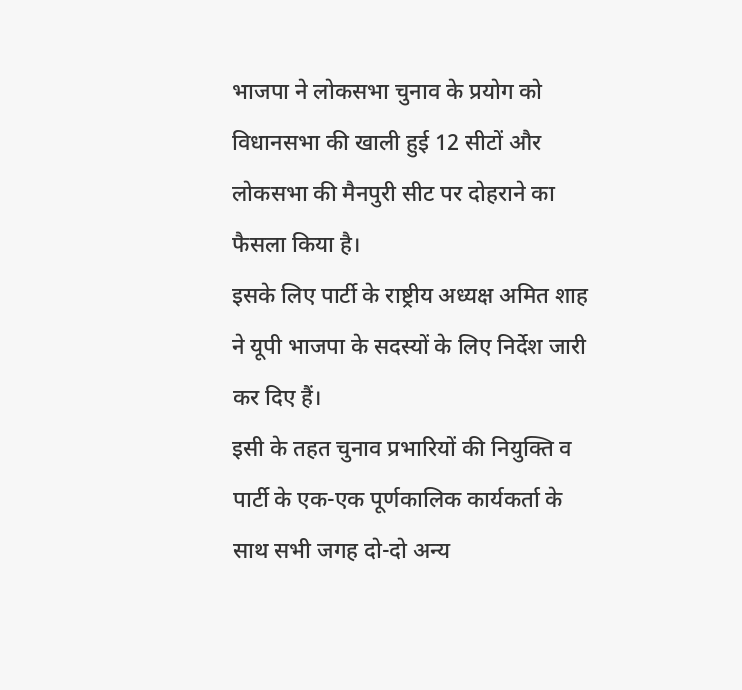भाजपा ने लोकसभा चुनाव के प्रयोग को विधानसभा की खाली हुई 12 सीटों और लोकसभा की मैनपुरी सीट पर दोहराने का फैसला किया है।
इसके लिए पार्टी के राष्ट्रीय अध्यक्ष अमित शाह ने यूपी भाजपा के सदस्यों के लिए निर्देश जारी कर दिए हैं।
इसी के तहत चुनाव प्रभारियों की नियुक्ति व पार्टी के एक-एक पूर्णकालिक कार्यकर्ता के साथ सभी जगह दो-दो अन्य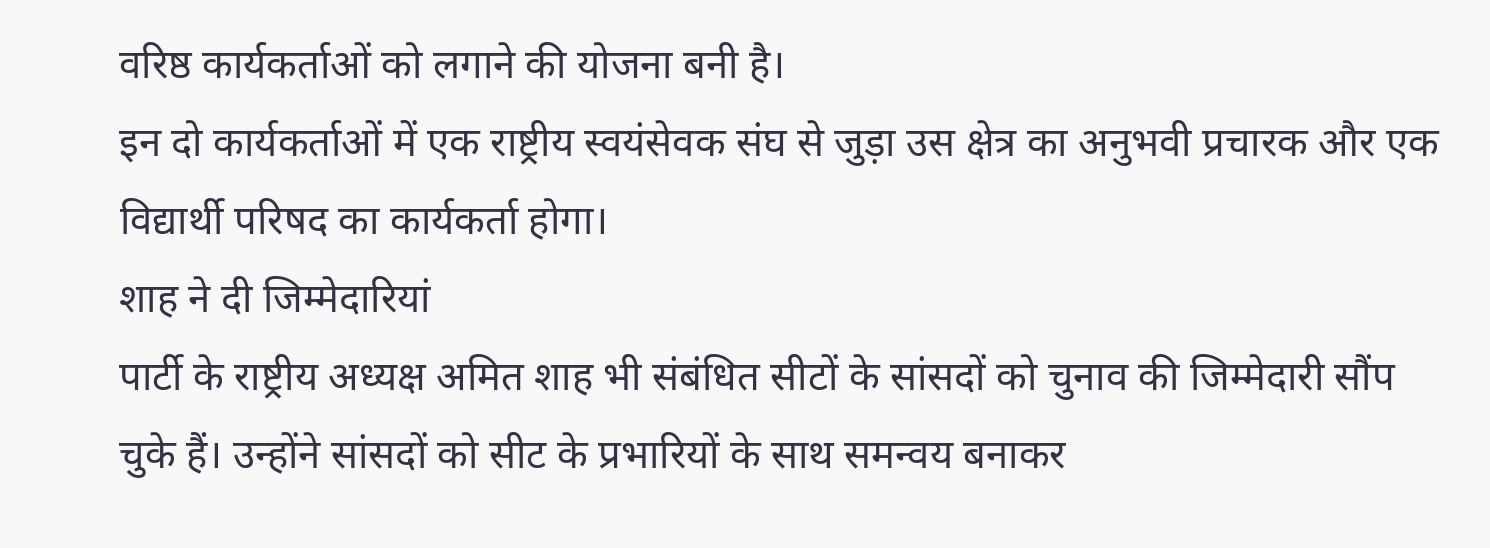वरिष्ठ कार्यकर्ताओं को लगाने की योजना बनी है।
इन दो कार्यकर्ताओं में एक राष्ट्रीय स्वयंसेवक संघ से जुड़ा उस क्षेत्र का अनुभवी प्रचारक और एक विद्यार्थी परिषद का कार्यकर्ता होगा।
शाह ने दी जिम्मेदारियां
पार्टी के राष्ट्रीय अध्यक्ष अमित शाह भी संबंधित सीटों के सांसदों को चुनाव की जिम्मेदारी सौंप चुके हैं। उन्होंने सांसदों को सीट के प्रभारियों के साथ समन्वय बनाकर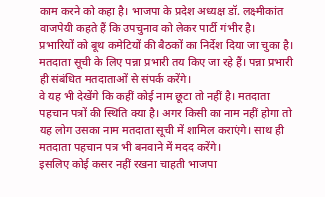काम करने को कहा है। भाजपा के प्रदेश अध्यक्ष डॉ. लक्ष्मीकांत वाजपेयी कहते हैं कि उपचुनाव को लेकर पार्टी गंभीर है।
प्रभारियों को बूथ कमेटियों की बैठकों का निर्देश दिया जा चुका है। मतदाता सूची के लिए पन्ना प्रभारी तय किए जा रहे हैं। पन्ना प्रभारी ही संबंधित मतदाताओं से संपर्क करेंगे।
वे यह भी देखेंगे कि कहीं कोई नाम छूटा तो नहीं है। मतदाता पहचान पत्रों की स्थिति क्या है। अगर किसी का नाम नहीं होगा तो यह लोग उसका नाम मतदाता सूची में शामिल कराएंगे। साथ ही मतदाता पहचान पत्र भी बनवाने में मदद करेंगे।
इसलिए कोई कसर नहीं रखना चाहती भाजपा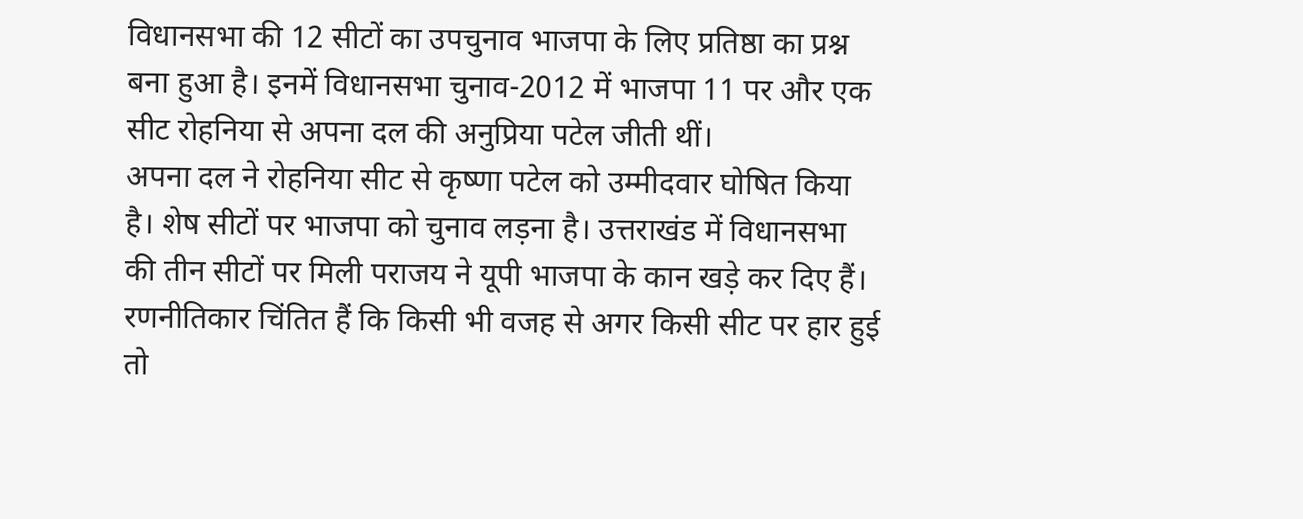विधानसभा की 12 सीटों का उपचुनाव भाजपा के लिए प्रतिष्ठा का प्रश्न बना हुआ है। इनमें विधानसभा चुनाव-2012 में भाजपा 11 पर और एक सीट रोहनिया से अपना दल की अनुप्रिया पटेल जीती थीं।
अपना दल ने रोहनिया सीट से कृष्णा पटेल को उम्मीदवार घोषित किया है। शेष सीटों पर भाजपा को चुनाव लड़ना है। उत्तराखंड में विधानसभा की तीन सीटों पर मिली पराजय ने यूपी भाजपा के कान खड़े कर दिए हैं।
रणनीतिकार चिंतित हैं कि किसी भी वजह से अगर किसी सीट पर हार हुई तो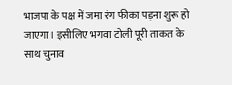भाजपा के पक्ष में जमा रंग फीका पड़ना शुरू हो जाएगा। इसीलिए भगवा टोली पूरी ताकत के साथ चुनाव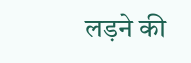लड़ने की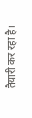तैयारी कर रहा है।